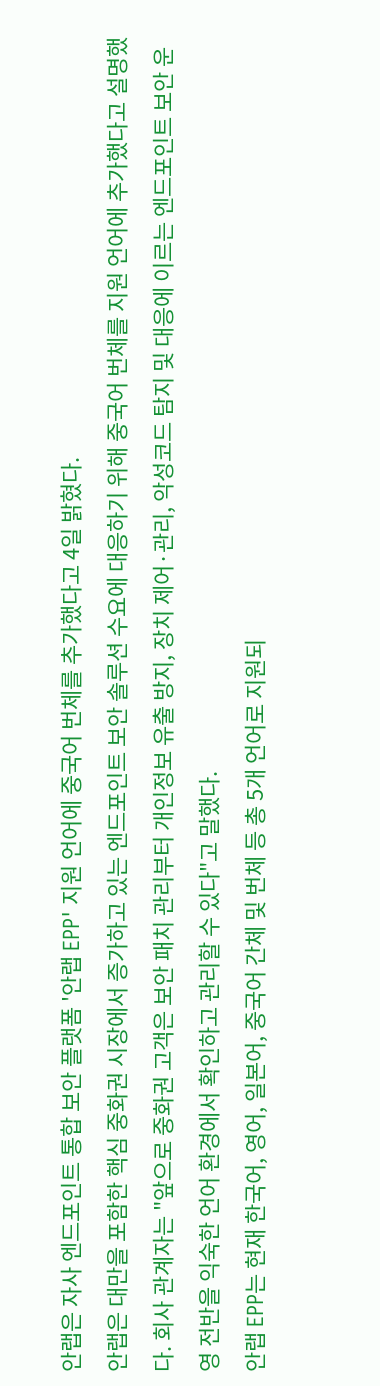안랩은 자사 엔드포인트 통합 보안 플랫폼 '안랩 EPP' 지원 언어에 중국어 번체를 추가했다고 4일 밝혔다.
안랩은 대만을 포함한 핵심 중화권 시장에서 증가하고 있는 엔드포인트 보안 솔루션 수요에 대응하기 위해 중국어 번체를 지원 언어에 추가했다고 설명했다. 회사 관계자는 "앞으로 중화권 고객은 보안 패치 관리부터 개인정보 유출 방지, 장치 제어·관리, 악성코드 탐지 및 대응에 이르는 엔드포인트 보안 운영 전반을 익숙한 언어 환경에서 확인하고 관리할 수 있다"고 말했다.
안랩 EPP는 현재 한국어, 영어, 일본어, 중국어 간체 및 번체 등 총 5개 언어로 지원되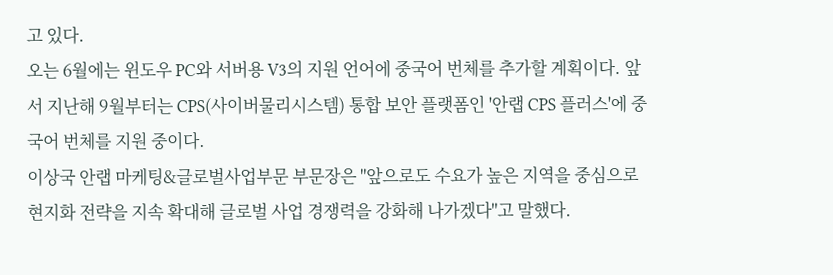고 있다.
오는 6월에는 윈도우 PC와 서버용 V3의 지원 언어에 중국어 번체를 추가할 계획이다. 앞서 지난해 9월부터는 CPS(사이버물리시스템) 통합 보안 플랫폼인 '안랩 CPS 플러스'에 중국어 번체를 지원 중이다.
이상국 안랩 마케팅&글로벌사업부문 부문장은 "앞으로도 수요가 높은 지역을 중심으로 현지화 전략을 지속 확대해 글로벌 사업 경쟁력을 강화해 나가겠다"고 말했다.